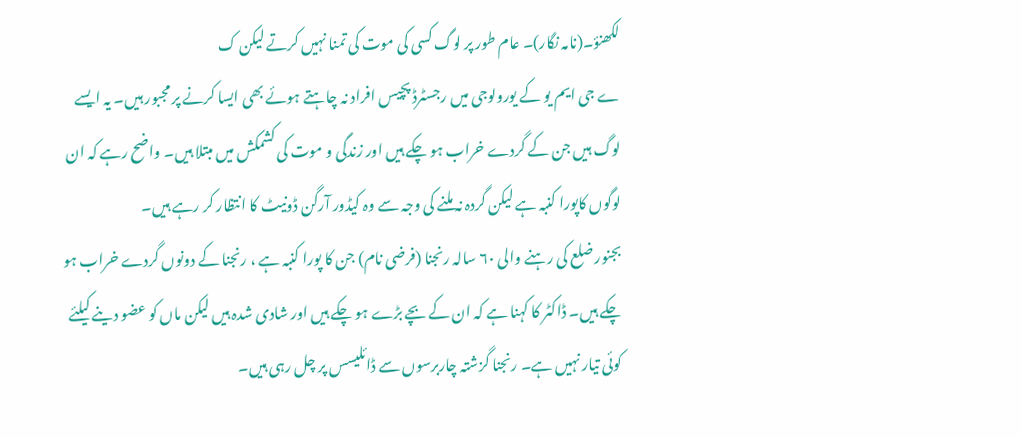لکھنؤ۔(نامہ نگار)۔ عام طور پر لوگ کسی کی موت کی تمنا نہیں کرتے لیکن ک
ے جی ایم یو کے یورولوجی میں رجسٹرڈ پچیس افراد نہ چاہتے ہوئے بھی ایسا کرنے پر مجبور ہیں۔ یہ ایسے لوگ ہیں جن کے گردے خراب ہو چکے ہیں اور زندگی و موت کی کشمکش میں مبتلا ہیں۔ واضح رہے کہ ان لوگوں کاپورا کنبہ ہے لیکن گردہ نہ ملنے کی وجہ سے وہ کیڈور آرگن ڈونیٹ کا انتظار کر رہے ہیں۔
بجنور ضلع کی رہنے والی ۶۰ سالہ رنجنا (فرضی نام) جن کا پورا کنبہ ہے ، رنجنا کے دونوں گردے خراب ہو چکے ہیں۔ ڈاکٹر کا کہنا ہے کہ ان کے بچے بڑے ہو چکے ہیں اور شادی شدہ ہیں لیکن ماں کو عضو دینے کیلئے کوئی تیار نہیں ہے۔ رنجنا گزشتہ چاربرسوں سے ڈائلیسس پر چل رہی ہیں۔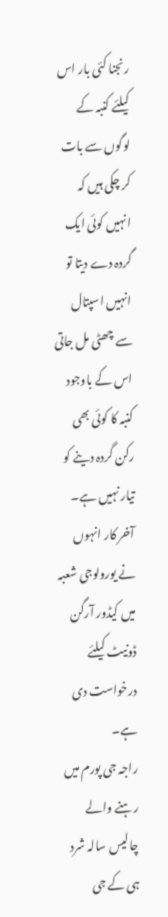رنجنا کئی بار اس کیلئے کنبہ کے لوگوں سے بات کر چکی ہیں کہ انہیں کوئی ایک گردہ دے دیتا تو انہیں اسپتال سے چھٹی مل جاتی اس کے باوجود کنبہ کا کوئی بھی رکن گردہ دینے کو تیار نہیں ہے۔ آخر کار انہوں نے یورولوجی شعبہ میں کیڈور آرگن ڈونیٹ کیلئے درخواست دی ہے۔
راجہ جی پورم میں رہنے والے چالیس سالہ شرد ہی کے جی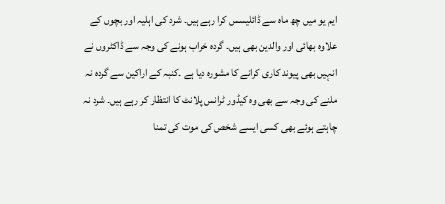ایم یو میں چھ ماہ سے ڈائلیسس کرا رہے ہیں۔ شرد کی اہلیہ اور بچوں کے علاوہ بھائی اور والدین بھی ہیں۔ گردہ خراب ہونے کی وجہ سے ڈاکٹروں نے انہیں بھی پیوند کاری کرانے کا مشورہ دیا ہے ۔کنبہ کے اراکین سے گردہ نہ ملنے کی وجہ سے بھی وہ کیڈور ٹرانس پلانٹ کا انتظار کر رہے ہیں۔ شرد نہ چاہتے ہوئے بھی کسی ایسے شخص کی موت کی تمنا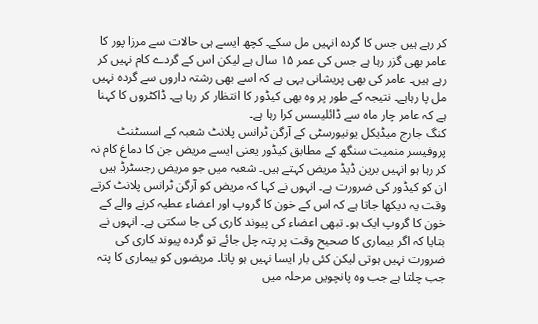کر رہے ہیں جس کا گردہ انہیں مل سکے۔ کچھ ایسے ہی حالات سے مرزا پور کا عامر بھی گزر رہا ہے جس کی عمر ۱۵ سال ہے لیکن اس کے گردے کام نہیں کر رہے ہیں۔ عامر کی بھی پریشانی یہی ہے کہ اسے بھی رشتہ داروں سے گردہ نہیں مل پا رہاہے۔ نتیجہ کے طور پر وہ بھی کیڈور کا انتظار کر رہا ہے۔ ڈاکٹروں کا کہنا ہے کہ عامر چار ماہ سے ڈائلیسس کرا رہا ہے۔
کنگ جارج میڈیکل یونیورسٹی کے آرگن ٹرانس پلانٹ شعبہ کے اسسٹنٹ پروفیسر منمیت سنگھ کے مطابق کیڈور یعنی ایسے مریض جن کا دماغ کام نہ کر رہا ہو انہیں برین ڈیڈ مریض کہتے ہیں۔ شعبہ میں جو مریض رجسٹرڈ ہیں ان کو کیڈور کی ضرورت ہے۔ انہوں نے کہا کہ مریض کو آرگن ٹرانس پلانٹ کرتے وقت یہ دیکھا جاتا ہے کہ اس کے خون کا گروپ اور اعضاء عطیہ کرنے والے کے خون کا گروپ ایک ہو۔ تبھی اعضاء کی پیوند کاری کی جا سکتی ہے۔ انہوں نے بتایا کہ اگر بیماری کا صحیح وقت پر پتہ چل جائے تو گردہ پیوند کاری کی ضرورت نہیں ہوتی لیکن کئی بار ایسا نہیں ہو پاتا۔ مریضوں کو بیماری کا پتہ جب چلتا ہے جب وہ پانچویں مرحلہ میں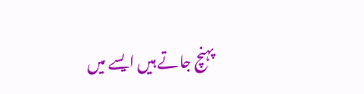پہنچ جاتے ہیں ایسے میں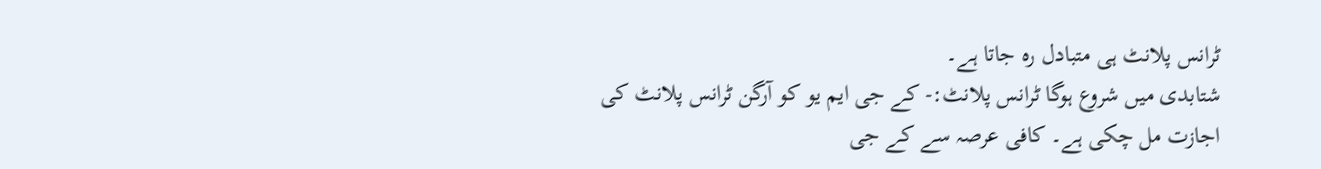ٹرانس پلانٹ ہی متبادل رہ جاتا ہے۔
شتابدی میں شروع ہوگا ٹرانس پلانٹ:- کے جی ایم یو کو آرگن ٹرانس پلانٹ کی اجازت مل چکی ہے۔ کافی عرصہ سے کے جی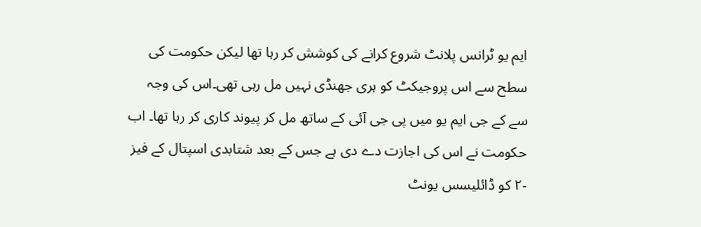ایم یو ٹرانس پلانٹ شروع کرانے کی کوشش کر رہا تھا لیکن حکومت کی سطح سے اس پروجیکٹ کو ہری جھنڈی نہیں مل رہی تھی۔اس کی وجہ سے کے جی ایم یو میں پی جی آئی کے ساتھ مل کر پیوند کاری کر رہا تھا۔ اب حکومت نے اس کی اجازت دے دی ہے جس کے بعد شتابدی اسپتال کے فیز -۲ کو ڈائلیسس یونٹ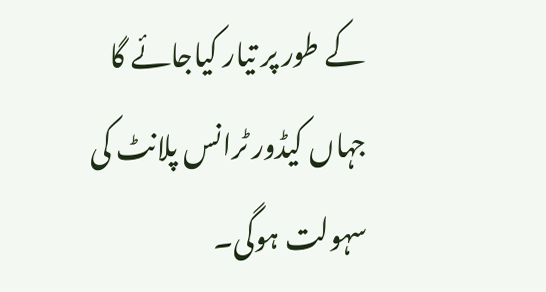کے طور پر تیار کیاجائے گا جہاں کیڈور ٹرانس پلانٹ کی سہولت ہوگی۔